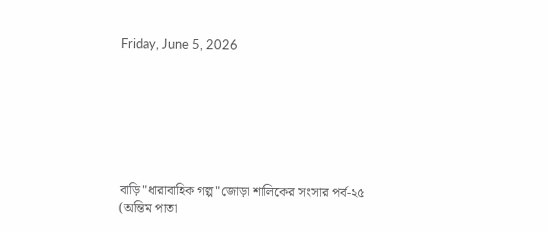Friday, June 5, 2026







বাড়ি"ধারাবাহিক গল্প"জোড়া শালিকের সংসার পর্ব-২৫ (অন্তিম পাতা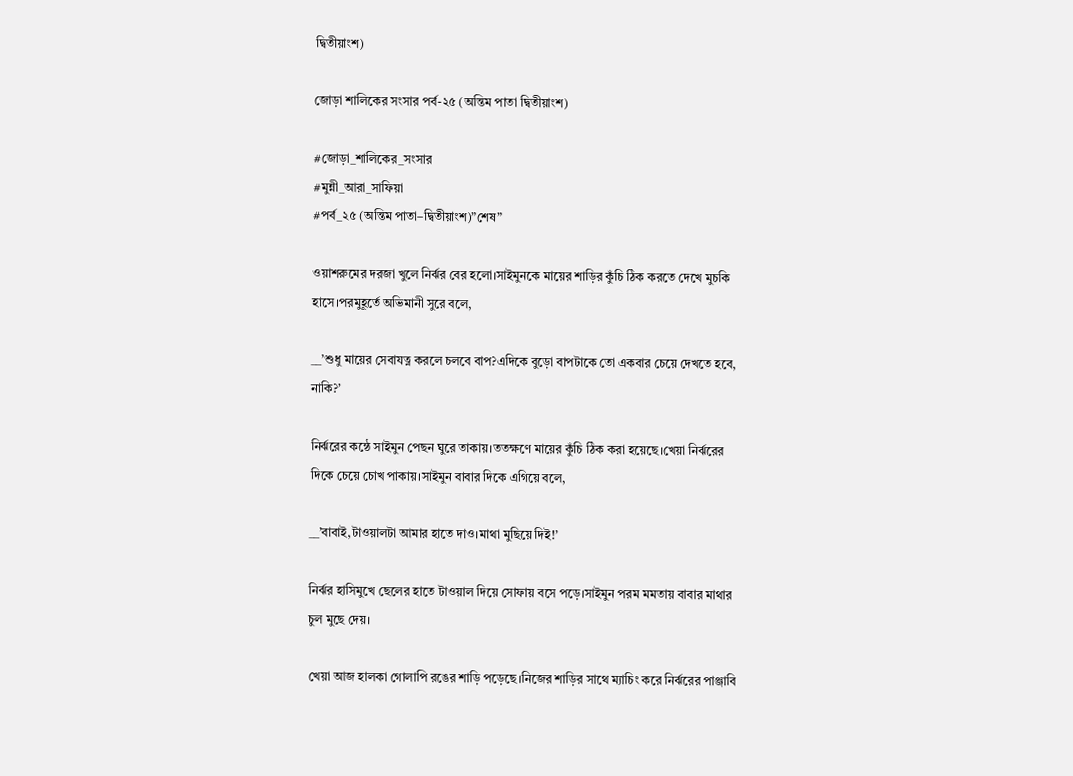দ্বিতীয়াংশ)

জোড়া শালিকের সংসার পর্ব-২৫ (অন্তিম পাতা দ্বিতীয়াংশ)

#জোড়া_শালিকের_সংসার
#মুন্নী_আরা_সাফিয়া
#পর্ব_২৫ (অন্তিম পাতা–দ্বিতীয়াংশ)”শেষ”

ওয়াশরুমের দরজা খুলে নির্ঝর বের হলো।সাইমুনকে মায়ের শাড়ির কুঁচি ঠিক করতে দেখে মুচকি হাসে।পরমুহূর্তে অভিমানী সুরে বলে,

__’শুধু মায়ের সেবাযত্ন করলে চলবে বাপ?এদিকে বুড়ো বাপটাকে তো একবার চেয়ে দেখতে হবে, নাকি?’

নির্ঝরের কন্ঠে সাইমুন পেছন ঘুরে তাকায়।ততক্ষণে মায়ের কুঁচি ঠিক করা হয়েছে।খেয়া নির্ঝরের দিকে চেয়ে চোখ পাকায়।সাইমুন বাবার দিকে এগিয়ে বলে,

__’বাবাই,টাওয়ালটা আমার হাতে দাও।মাথা মুছিয়ে দিই!’

নির্ঝর হাসিমুখে ছেলের হাতে টাওয়াল দিয়ে সোফায় বসে পড়ে।সাইমুন পরম মমতায় বাবার মাথার চুল মুছে দেয়।

খেয়া আজ হালকা গোলাপি রঙের শাড়ি পড়েছে।নিজের শাড়ির সাথে ম্যাচিং করে নির্ঝরের পাঞ্জাবি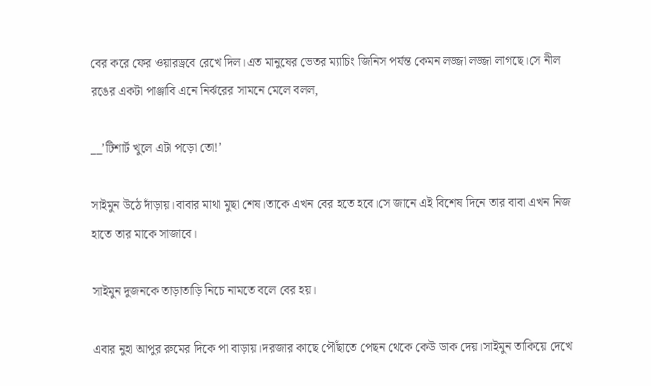বের করে ফের ওয়ারড্রবে রেখে দিল।এত মানুষের ভেতর ম্যাচিং জিনিস পর্যন্ত কেমন লজ্জা লজ্জা লাগছে।সে নীল রঙের একটা পাঞ্জাবি এনে নির্ঝরের সামনে মেলে বলল,

__’টিশার্ট খুলে এটা পড়ো তো!’

সাইমুন উঠে দাঁড়ায়।বাবার মাথা মুছা শেষ।তাকে এখন বের হতে হবে।সে জানে এই বিশেষ দিনে তার বাবা এখন নিজ হাতে তার মাকে সাজাবে।

সাইমুন দুজনকে তাড়াতাড়ি নিচে নামতে বলে বের হয়।

এবার নুহা আপুর রুমের দিকে পা বাড়ায়।দরজার কাছে পৌঁছাতে পেছন থেকে কেউ ডাক দেয়।সাইমুন তাকিয়ে দেখে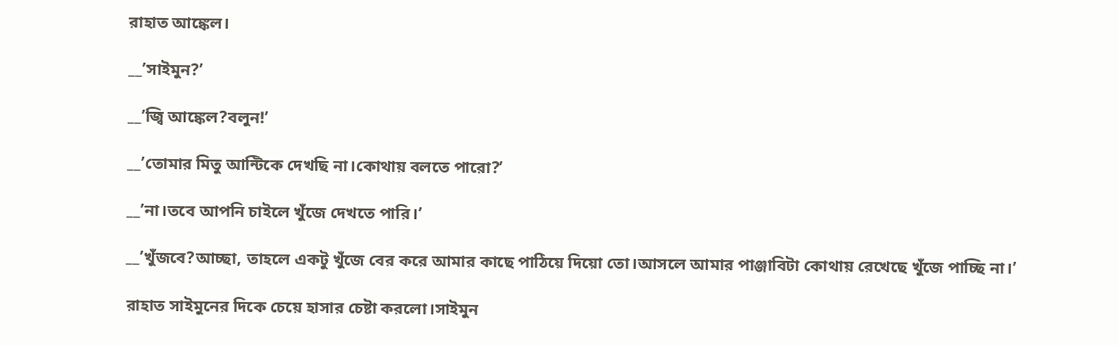রাহাত আঙ্কেল।

__’সাইমুন?’

__’জ্বি আঙ্কেল?বলুন!’

__’তোমার মিতু আন্টিকে দেখছি না।কোথায় বলতে পারো?’

__’না।তবে আপনি চাইলে খুঁজে দেখতে পারি।’

__’খুঁজবে?আচ্ছা, তাহলে একটু খুঁজে বের করে আমার কাছে পাঠিয়ে দিয়ো তো।আসলে আমার পাঞ্জাবিটা কোথায় রেখেছে খুঁজে পাচ্ছি না।’

রাহাত সাইমুনের দিকে চেয়ে হাসার চেষ্টা করলো।সাইমুন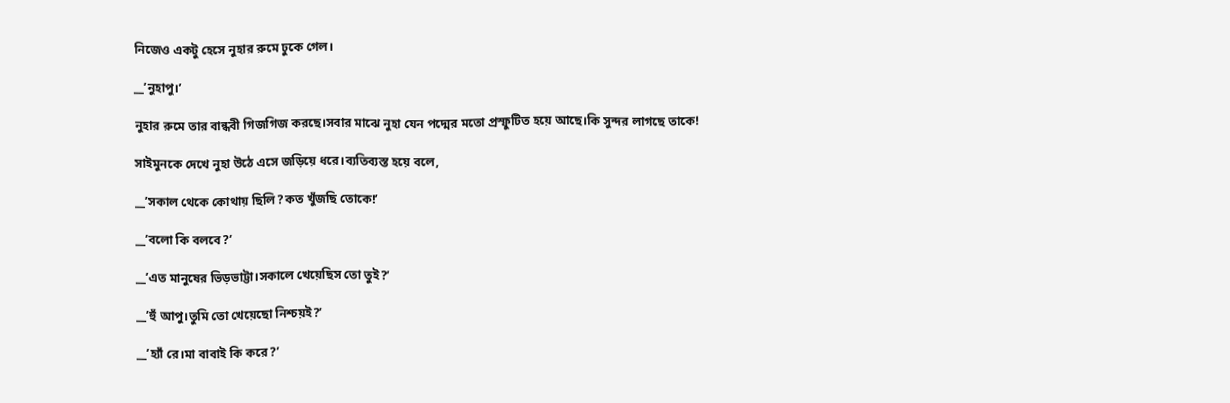নিজেও একটু হেসে নুহার রুমে ঢুকে গেল।

__’নুহাপু।’

নুহার রুমে তার বান্ধবী গিজগিজ করছে।সবার মাঝে নুহা যেন পদ্মের মতো প্রস্ফুটিত হয়ে আছে।কি সুন্দর লাগছে তাকে!

সাইমুনকে দেখে নুহা উঠে এসে জড়িয়ে ধরে।ব্যতিব্যস্ত হয়ে বলে,

__’সকাল থেকে কোথায় ছিলি?কত খুঁজছি তোকে!’

__’বলো কি বলবে?’

__’এত মানুষের ভিড়ভাট্টা।সকালে খেয়েছিস তো তুই?’

__’হুঁ আপু।তুমি তো খেয়েছো নিশ্চয়ই?’

__’হ্যাঁ রে।মা বাবাই কি করে?’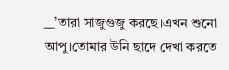__’তারা সাজুগুজু করছে।এখন শুনো আপু।তোমার উনি ছাদে দেখা করতে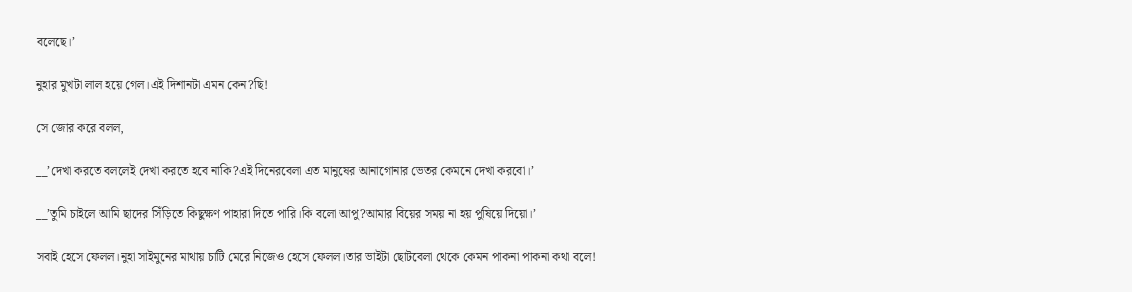বলেছে।’

নুহার মুখটা লাল হয়ে গেল।এই দিশানটা এমন কেন?ছি!

সে জোর করে বলল,

__’দেখা করতে বললেই দেখা করতে হবে নাকি?এই দিনেরবেলা এত মানুষের আনাগোনার ভেতর কেমনে দেখা করবো।’

__’তুমি চাইলে আমি ছাদের সিঁড়িতে কিছুক্ষণ পাহারা দিতে পারি।কি বলো আপু?আমার বিয়ের সময় না হয় পুষিয়ে দিয়ো।’

সবাই হেসে ফেলল।নুহা সাইমুনের মাথায় চাটি মেরে নিজেও হেসে ফেলল।তার ভাইটা ছোটবেলা থেকে কেমন পাকনা পাকনা কথা বলে!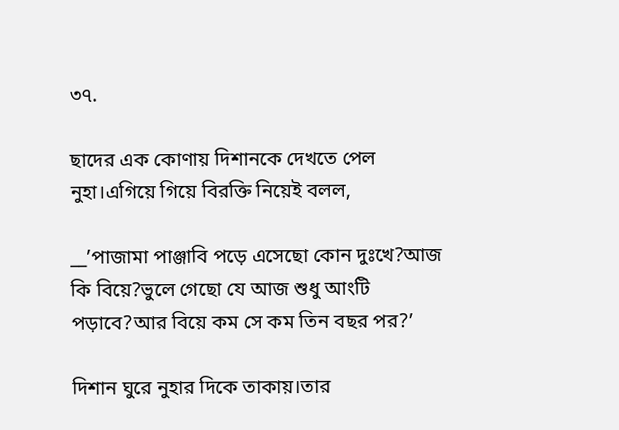৩৭.

ছাদের এক কোণায় দিশানকে দেখতে পেল নুহা।এগিয়ে গিয়ে বিরক্তি নিয়েই বলল,

__’পাজামা পাঞ্জাবি পড়ে এসেছো কোন দুঃখে?আজ কি বিয়ে?ভুলে গেছো যে আজ শুধু আংটি পড়াবে?আর বিয়ে কম সে কম তিন বছর পর?’

দিশান ঘুরে নুহার দিকে তাকায়।তার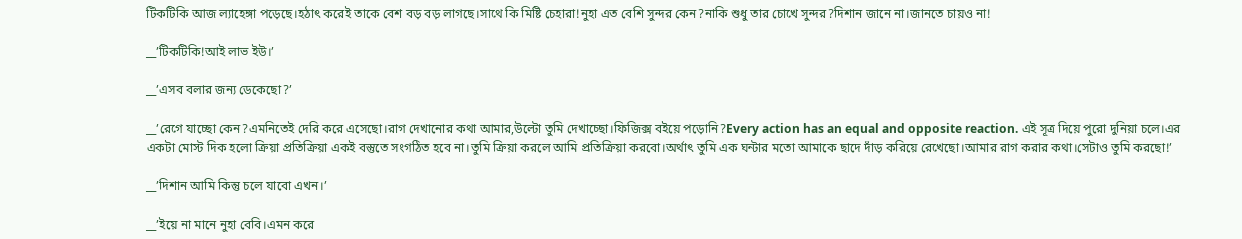টিকটিকি আজ ল্যাহেঙ্গা পড়েছে।হঠাৎ করেই তাকে বেশ বড় বড় লাগছে।সাথে কি মিষ্টি চেহারা!নুহা এত বেশি সুন্দর কেন?নাকি শুধু তার চোখে সুন্দর?দিশান জানে না।জানতে চায়ও না!

__’টিকটিকি!আই লাভ ইউ।’

__’এসব বলার জন্য ডেকেছো?’

__’রেগে যাচ্ছো কেন?এমনিতেই দেরি করে এসেছো।রাগ দেখানোর কথা আমার,উল্টো তুমি দেখাচ্ছো।ফিজিক্স বইয়ে পড়োনি?Every action has an equal and opposite reaction. এই সূত্র দিয়ে পুরো দুনিয়া চলে।এর একটা মোস্ট দিক হলো ক্রিয়া প্রতিক্রিয়া একই বস্তুতে সংগঠিত হবে না।তুমি ক্রিয়া করলে আমি প্রতিক্রিয়া করবো।অর্থাৎ তুমি এক ঘন্টার মতো আমাকে ছাদে দাঁড় করিয়ে রেখেছো।আমার রাগ করার কথা।সেটাও তুমি করছো!’

__’দিশান আমি কিন্তু চলে যাবো এখন।’

__’ইয়ে না মানে নুহা বেবি।এমন করে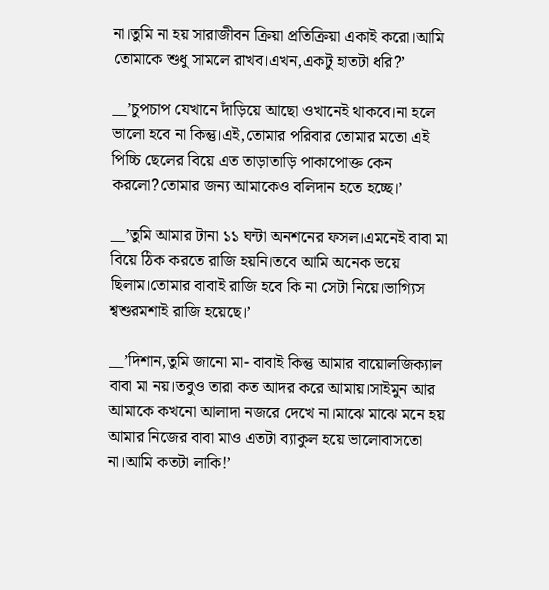না।তুমি না হয় সারাজীবন ক্রিয়া প্রতিক্রিয়া একাই করো।আমি তোমাকে শুধু সামলে রাখব।এখন,একটু হাতটা ধরি?’

__’চুপচাপ যেখানে দাঁড়িয়ে আছো ওখানেই থাকবে।না হলে ভালো হবে না কিন্তু।এই,তোমার পরিবার তোমার মতো এই পিচ্চি ছেলের বিয়ে এত তাড়াতাড়ি পাকাপোক্ত কেন করলো?তোমার জন্য আমাকেও বলিদান হতে হচ্ছে।’

__’তুমি আমার টানা ১১ ঘন্টা অনশনের ফসল।এমনেই বাবা মা বিয়ে ঠিক করতে রাজি হয়নি।তবে আমি অনেক ভয়ে ছিলাম।তোমার বাবাই রাজি হবে কি না সেটা নিয়ে।ভাগ্যিস শ্বশুরমশাই রাজি হয়েছে।’

__’দিশান,তুমি জানো মা- বাবাই কিন্তু আমার বায়োলজিক্যাল বাবা মা নয়।তবুও তারা কত আদর করে আমায়।সাইমুন আর আমাকে কখনো আলাদা নজরে দেখে না।মাঝে মাঝে মনে হয় আমার নিজের বাবা মাও এতটা ব্যাকুল হয়ে ভালোবাসতো না।আমি কতটা লাকি!’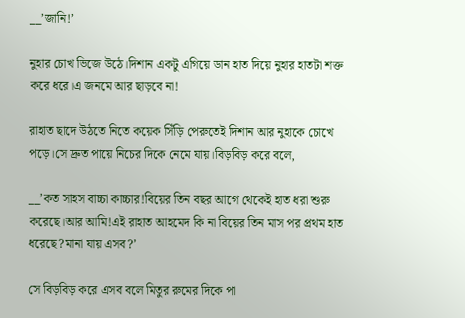__’জানি!’

নুহার চোখ ভিজে উঠে।দিশান একটু এগিয়ে ডান হাত দিয়ে নুহার হাতটা শক্ত করে ধরে।এ জনমে আর ছাড়বে না!

রাহাত ছাদে উঠতে নিতে কয়েক সিঁড়ি পেরুতেই দিশান আর নুহাকে চোখে পড়ে।সে দ্রুত পায়ে নিচের দিকে নেমে যায়।বিড়বিড় করে বলে,

__’কত সাহস বাচ্চা কাচ্চার!বিয়ের তিন বছর আগে থেকেই হাত ধরা শুরু করেছে।আর আমি!এই রাহাত আহমেদ কি না বিয়ের তিন মাস পর প্রথম হাত ধরেছে?মানা যায় এসব?’

সে বিড়বিড় করে এসব বলে মিতুর রুমের দিকে পা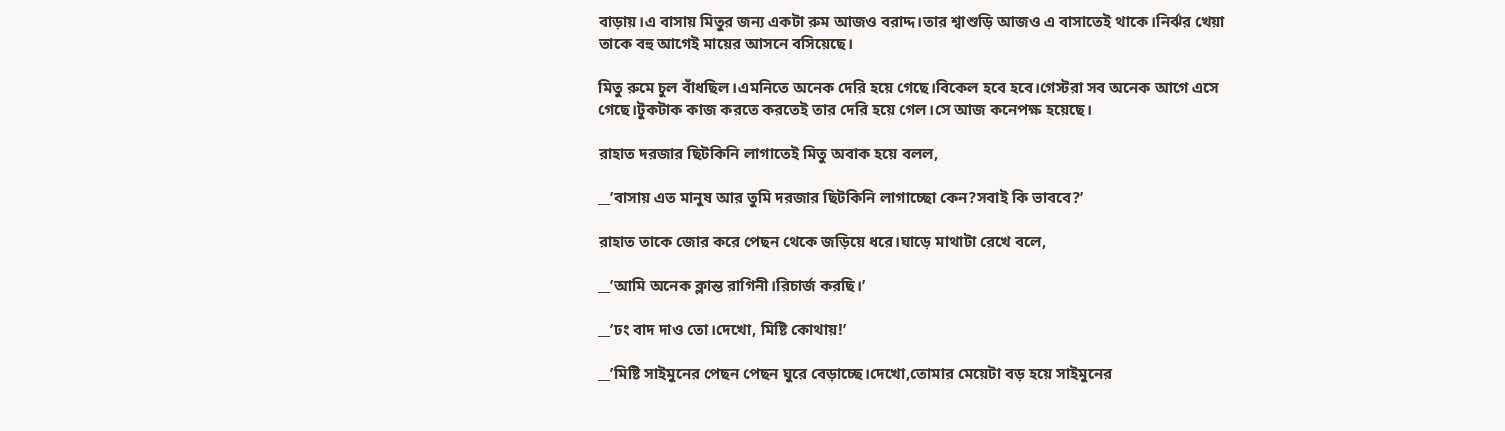বাড়ায়।এ বাসায় মিতুর জন্য একটা রুম আজও বরাদ্দ।তার শ্বাশুড়ি আজও এ বাসাতেই থাকে।নির্ঝর খেয়া তাকে বহু আগেই মায়ের আসনে বসিয়েছে।

মিতু রুমে চুল বাঁধছিল।এমনিতে অনেক দেরি হয়ে গেছে।বিকেল হবে হবে।গেস্টরা সব অনেক আগে এসে গেছে।টুকটাক কাজ করতে করতেই তার দেরি হয়ে গেল।সে আজ কনেপক্ষ হয়েছে।

রাহাত দরজার ছিটকিনি লাগাতেই মিতু অবাক হয়ে বলল,

__’বাসায় এত মানুষ আর তুমি দরজার ছিটকিনি লাগাচ্ছো কেন?সবাই কি ভাববে?’

রাহাত তাকে জোর করে পেছন থেকে জড়িয়ে ধরে।ঘাড়ে মাথাটা রেখে বলে,

__’আমি অনেক ক্লান্ত রাগিনী।রিচার্জ করছি।’

__’ঢং বাদ দাও তো।দেখো, মিষ্টি কোথায়!’

__’মিষ্টি সাইমুনের পেছন পেছন ঘুরে বেড়াচ্ছে।দেখো,তোমার মেয়েটা বড় হয়ে সাইমুনের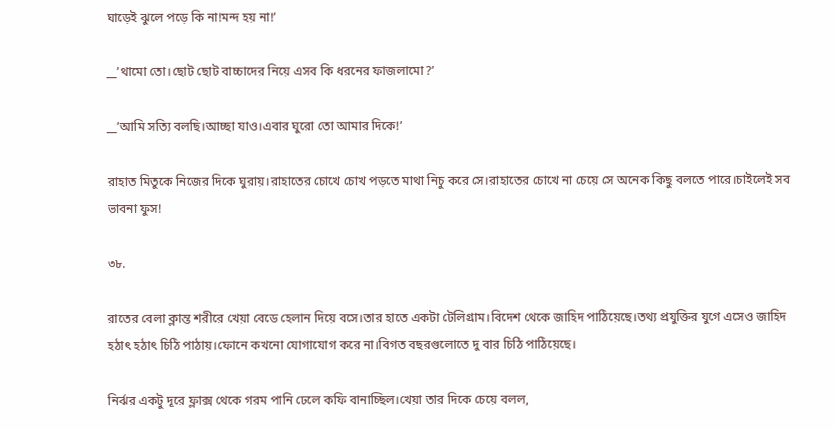ঘাড়েই ঝুলে পড়ে কি না!মন্দ হয় না!’

__’থামো তো।ছোট ছোট বাচ্চাদের নিয়ে এসব কি ধরনের ফাজলামো?’

__’আমি সত্যি বলছি।আচ্ছা যাও।এবার ঘুরো তো আমার দিকে!’

রাহাত মিতুকে নিজের দিকে ঘুরায়।রাহাতের চোখে চোখ পড়তে মাথা নিচু করে সে।রাহাতের চোখে না চেয়ে সে অনেক কিছু বলতে পারে।চাইলেই সব ভাবনা ফুস!

৩৮.

রাতের বেলা ক্লান্ত শরীরে খেয়া বেডে হেলান দিয়ে বসে।তার হাতে একটা টেলিগ্রাম।বিদেশ থেকে জাহিদ পাঠিয়েছে।তথ্য প্রযুক্তির যুগে এসেও জাহিদ হঠাৎ হঠাৎ চিঠি পাঠায়।ফোনে কখনো যোগাযোগ করে না।বিগত বছরগুলোতে দু বার চিঠি পাঠিয়েছে।

নির্ঝর একটু দূরে ফ্লাক্স থেকে গরম পানি ঢেলে কফি বানাচ্ছিল।খেয়া তার দিকে চেয়ে বলল,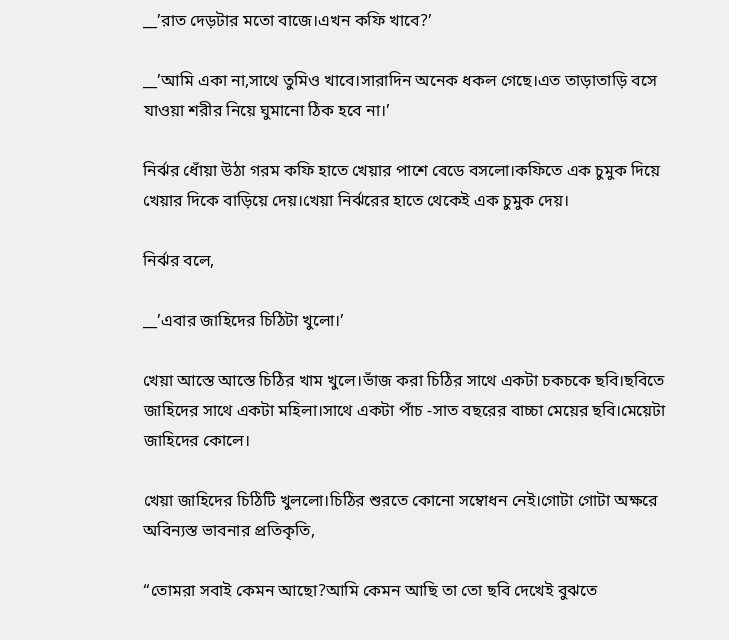__’রাত দেড়টার মতো বাজে।এখন কফি খাবে?’

__’আমি একা না,সাথে তুমিও খাবে।সারাদিন অনেক ধকল গেছে।এত তাড়াতাড়ি বসে যাওয়া শরীর নিয়ে ঘুমানো ঠিক হবে না।’

নির্ঝর ধোঁয়া উঠা গরম কফি হাতে খেয়ার পাশে বেডে বসলো।কফিতে এক চুমুক দিয়ে খেয়ার দিকে বাড়িয়ে দেয়।খেয়া নির্ঝরের হাতে থেকেই এক চুমুক দেয়।

নির্ঝর বলে,

__’এবার জাহিদের চিঠিটা খুলো।’

খেয়া আস্তে আস্তে চিঠির খাম খুলে।ভাঁজ করা চিঠির সাথে একটা চকচকে ছবি।ছবিতে জাহিদের সাথে একটা মহিলা।সাথে একটা পাঁচ -সাত বছরের বাচ্চা মেয়ের ছবি।মেয়েটা জাহিদের কোলে।

খেয়া জাহিদের চিঠিটি খুললো।চিঠির শুরতে কোনো সম্বোধন নেই।গোটা গোটা অক্ষরে অবিন্যস্ত ভাবনার প্রতিকৃতি,

“তোমরা সবাই কেমন আছো?আমি কেমন আছি তা তো ছবি দেখেই বুঝতে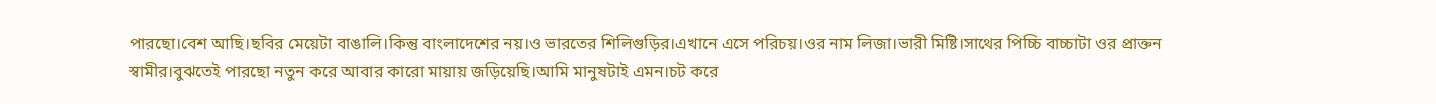পারছো।বেশ আছি।ছবির মেয়েটা বাঙালি।কিন্তু বাংলাদেশের নয়।ও ভারতের শিলিগুড়ির।এখানে এসে পরিচয়।ওর নাম লিজা।ভারী মিষ্টি।সাথের পিচ্চি বাচ্চাটা ওর প্রাক্তন স্বামীর।বুঝতেই পারছো নতুন করে আবার কারো মায়ায় জড়িয়েছি।আমি মানুষটাই এমন।চট করে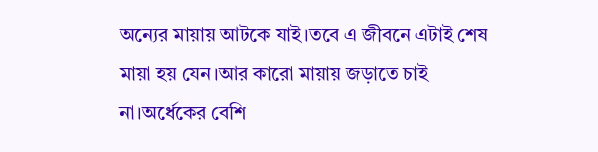অন্যের মায়ায় আটকে যাই।তবে এ জীবনে এটাই শেষ মায়া হয় যেন।আর কারো মায়ায় জড়াতে চাই না।অর্ধেকের বেশি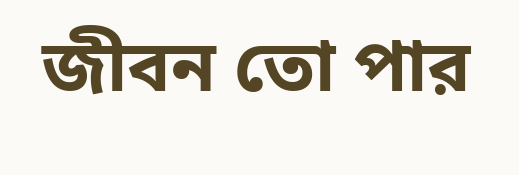জীবন তো পার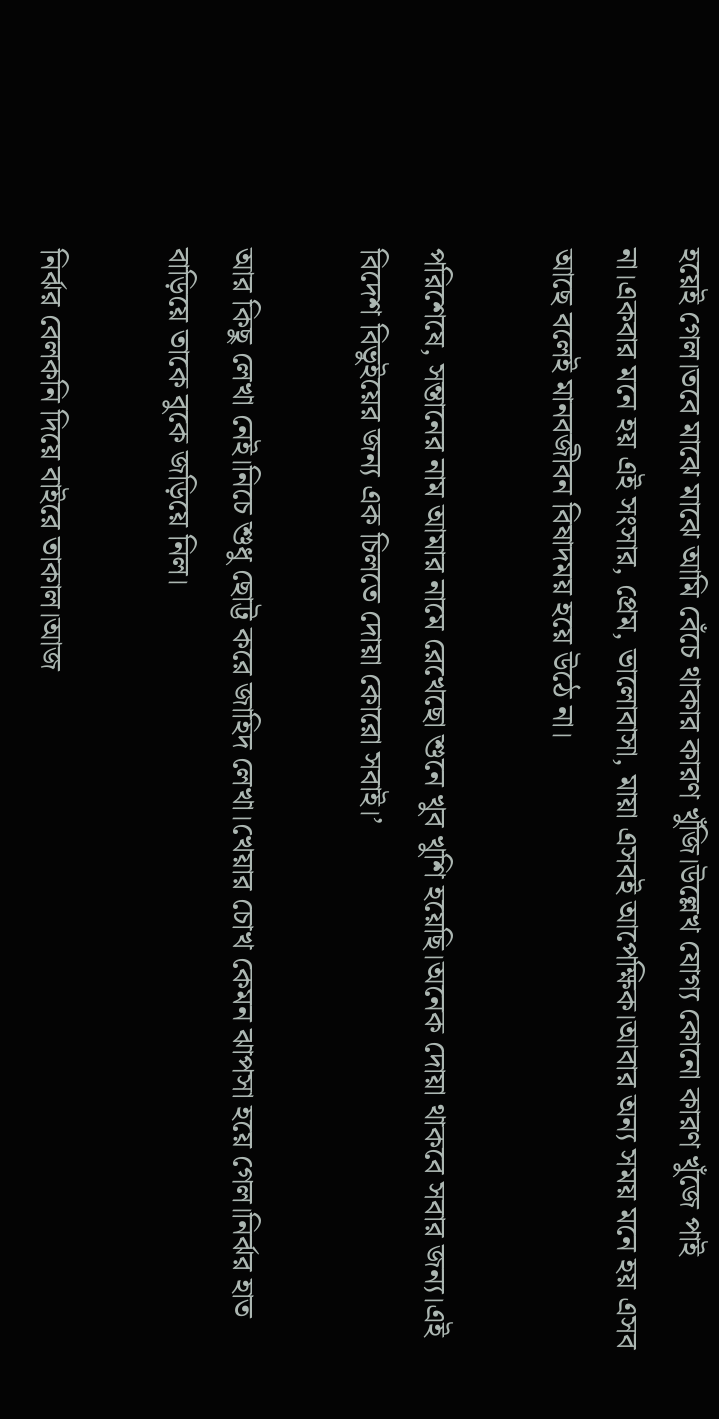হয়েই গেল।তবে মাঝে মাঝে আমি বেঁচে থাকার কারণ খুঁজি।উল্লেখ যোগ্য কোনো কারণ খুঁজে পাই না।একবার মনে হয় এই সংসার, প্রেম, ভালোবাসা, মায়া এসবই আপেক্ষিক।আবার অন্য সময় মনে হয় এসব আছে বলেই মানবজীবন বিষাদময় হয়ে উঠে না।

পরিশেষে, সন্তানের নাম আমার নামে রেখেছো শুনে খুব খুশি হয়েছি।অনেক দোয়া থাকবে সবার জন্য।এই বিদেশ বিভুইয়ের জন্য এক চিলতে দোয়া কোরো সবাই।’

আর কিছু লেখা নেই।নিচে শুধু ছোট্ট করে জাহিদ লেখা।খেয়ার চোখ কেমন ঝাপসা হয়ে গেল।নির্ঝর হাত বাড়িয়ে তাকে বুকে জড়িয়ে নিল।

নির্ঝর বেলকনি দিয়ে বাইরে তাকাল।আজ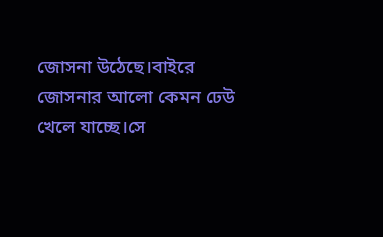জোসনা উঠেছে।বাইরে জোসনার আলো কেমন ঢেউ খেলে যাচ্ছে।সে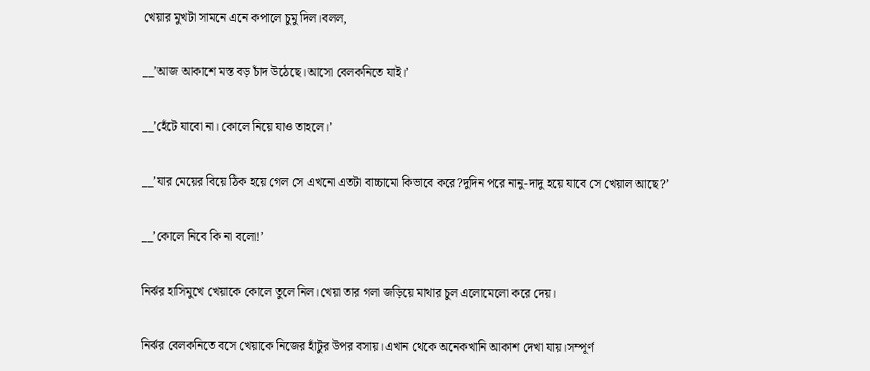খেয়ার মুখটা সামনে এনে কপালে চুমু দিল।বলল,

__’আজ আকাশে মস্ত বড় চাঁদ উঠেছে।আসো বেলকনিতে যাই।’

__’হেঁটে যাবো না। কোলে নিয়ে যাও তাহলে।’

__’যার মেয়ের বিয়ে ঠিক হয়ে গেল সে এখনো এতটা বাচ্চামো কিভাবে করে?দুদিন পরে নানু-দাদু হয়ে যাবে সে খেয়াল আছে?’

__’কোলে নিবে কি না বলো!’

নির্ঝর হাসিমুখে খেয়াকে কোলে তুলে নিল।খেয়া তার গলা জড়িয়ে মাথার চুল এলোমেলো করে দেয়।

নির্ঝর বেলকনিতে বসে খেয়াকে নিজের হাঁটুর উপর বসায়।এখান থেকে অনেকখানি আকাশ দেখা যায়।সম্পূর্ণ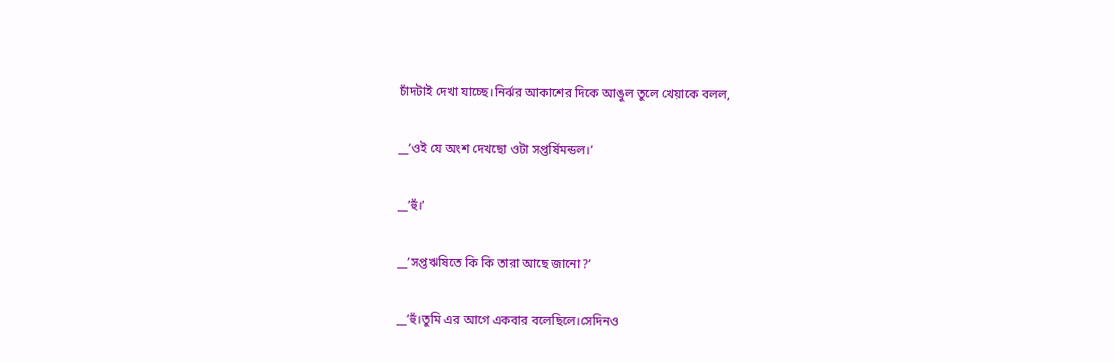চাঁদটাই দেখা যাচ্ছে।নির্ঝর আকাশের দিকে আঙুল তুলে খেয়াকে বলল,

__’ওই যে অংশ দেখছো ওটা সপ্তর্ষিমন্ডল।’

__’হুঁ।’

__’সপ্তঋষিতে কি কি তারা আছে জানো?’

__’হুঁ।তুমি এর আগে একবার বলেছিলে।সেদিনও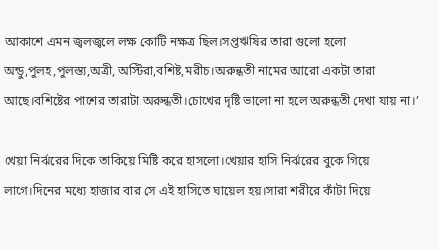আকাশে এমন জ্বলজ্বলে লক্ষ কোটি নক্ষত্র ছিল।সপ্তঋষির তারা গুলো হলো অন্ডু,পুলহ,পুলস্ত্য,অত্রী, অস্টিরা,বশিষ্ট,মরীচ।অরুন্ধতী নামের আরো একটা তারা আছে।বশিষ্টের পাশের তারাটা অরুন্ধতী।চোখের দৃষ্টি ভালো না হলে অরুন্ধতী দেখা যায় না।’

খেয়া নির্ঝরের দিকে তাকিয়ে মিষ্টি করে হাসলো।খেয়ার হাসি নির্ঝরের বুকে গিয়ে লাগে।দিনের মধ্যে হাজার বার সে এই হাসিতে ঘায়েল হয়।সারা শরীরে কাঁটা দিয়ে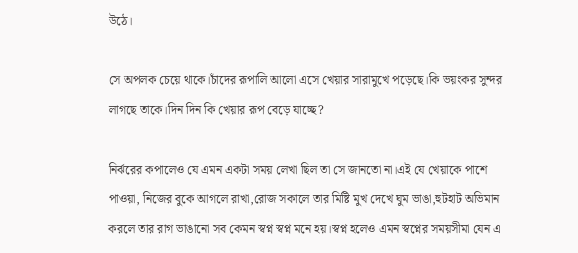উঠে।

সে অপলক চেয়ে থাকে।চাঁদের রূপালি আলো এসে খেয়ার সারামুখে পড়েছে।কি ভয়ংকর সুন্দর লাগছে তাকে।দিন দিন কি খেয়ার রূপ বেড়ে যাচ্ছে?

নির্ঝরের কপালেও যে এমন একটা সময় লেখা ছিল তা সে জানতো না।এই যে খেয়াকে পাশে পাওয়া, নিজের বুকে আগলে রাখা,রোজ সকালে তার মিষ্টি মুখ দেখে ঘুম ভাঙা,হুটহাট অভিমান করলে তার রাগ ভাঙানো সব কেমন স্বপ্ন স্বপ্ন মনে হয়।স্বপ্ন হলেও এমন স্বপ্নের সময়সীমা যেন এ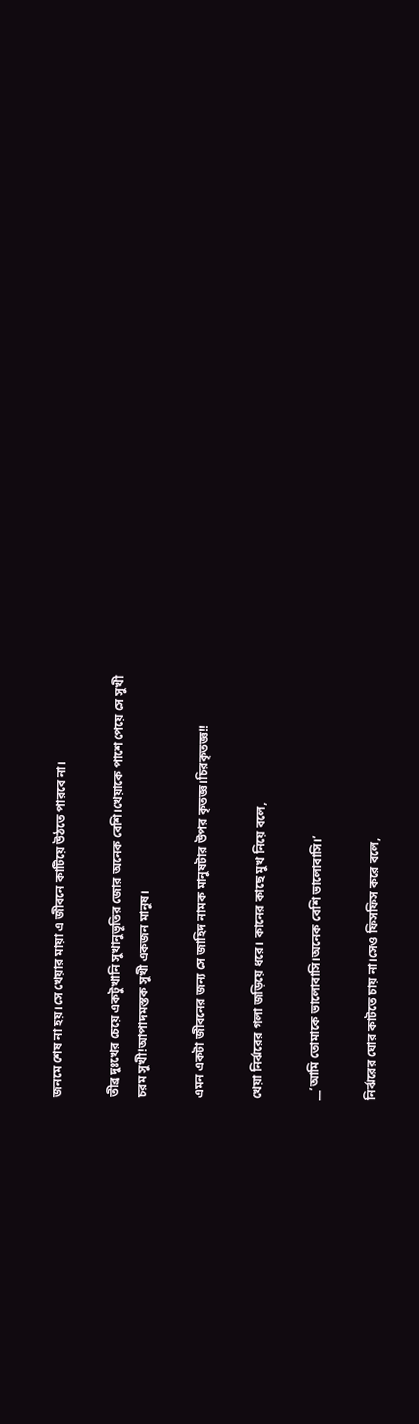জনমে শেষ না হয়।সে খেয়ার মায়া এ জীবনে কাটিয়ে উঠতে পারবে না।

তীব্র দুঃখের চেয়ে একটুখানি সুখানুভূতির জোর অনেক বেশি।খেয়াকে পাশে পেয়ে সে সুখী
চরম সুখী!আপাদমস্তক সুখী একজন মানুষ।

এমন একটা জীবনের জন্য সে জাহিদ নামক মানুষটার উপর কৃতজ্ঞ।চিরকৃতজ্ঞ!!

খেয়া নির্ঝরের গলা জড়িয়ে ধরে। কানের কাছে মুখ নিয়ে বলে,

__’আমি তোমাকে ভালোবাসি।অনেক বেশি ভালোবাসি।’

নির্ঝরের ঘোর কাটতে চায় না।সেও ফিসফিস করে বলে,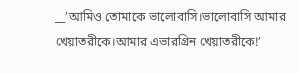__’আমিও তোমাকে ভালোবাসি।ভালোবাসি আমার খেয়াতরীকে।আমার এভারগ্রিন খেয়াতরীকে!’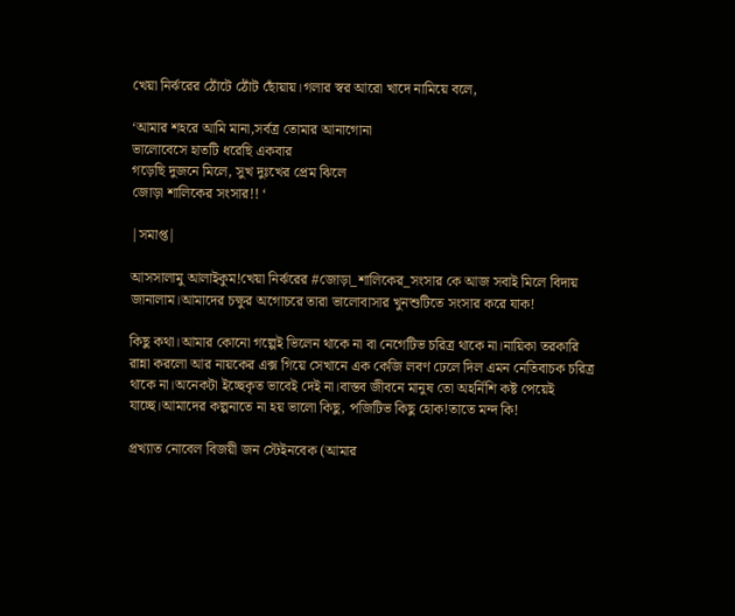খেয়া নির্ঝরের ঠোঁটে ঠোঁট ছোঁয়ায়।গলার স্বর আরো খাদে নামিয়ে বলে,

‘আমার শহরে আমি মানা,সর্বত্র তোমার আনাগোনা
ভালোবেসে হাতটি ধরেছি একবার
গড়েছি দুজনে মিলে, সুখ দুঃখের প্রেম ঝিলে
জোড়া শালিকের সংসার!! ‘

|সমাপ্ত|

আসসালামু আলাইকুম!খেয়া নির্ঝরের #জোড়া_শালিকের_সংসার কে আজ সবাই মিলে বিদায় জানালাম।আমাদের চক্ষুর অগোচরে তারা ভালোবাসার খুনশুটিতে সংসার করে যাক!

কিছু কথা।আমার কোনো গল্পেই ভিলেন থাকে না বা নেগেটিভ চরিত্র থাকে না।নায়িকা তরকারি রান্না করলো আর নায়কের এক্স গিয়ে সেখানে এক কেজি লবণ ঢেলে দিল এমন নেতিবাচক চরিত্র থাকে না।অনেকটা ইচ্ছেকৃত ভাবেই দেই না।বাস্তব জীবনে মানুষ তো অহর্নিশি কষ্ট পেয়েই যাচ্ছে।আমাদের কল্পনাতে না হয় ভালো কিছু, পজিটিভ কিছু হোক!তাতে মন্দ কি!

প্রখ্যাত নোবেল বিজয়ী জন স্টেইনবেক (আমার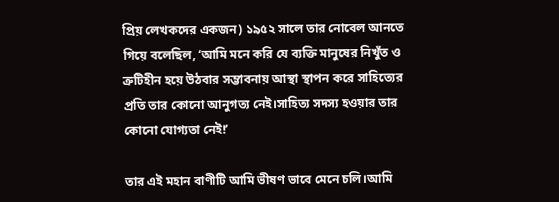প্রিয় লেখকদের একজন) ১৯৫২ সালে তার নোবেল আনতে গিয়ে বলেছিল, ‘আমি মনে করি যে ব্যক্তি মানুষের নিখুঁত ও ত্রুটিহীন হয়ে উঠবার সম্ভাবনায় আস্থা স্থাপন করে সাহিত্যের প্রতি তার কোনো আনুগত্য নেই।সাহিত্য সদস্য হওয়ার তার কোনো যোগ্যতা নেই!’

তার এই মহান বাণীটি আমি ভীষণ ভাবে মেনে চলি।আমি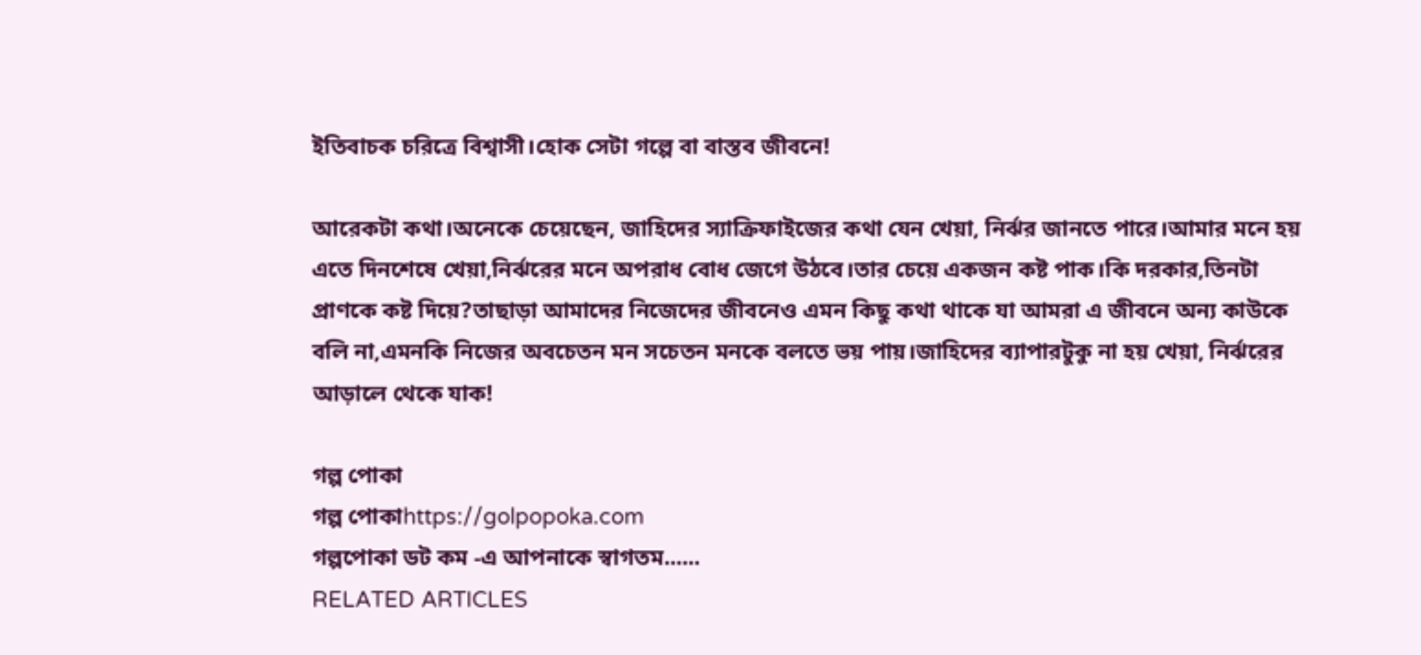ইতিবাচক চরিত্রে বিশ্বাসী।হোক সেটা গল্পে বা বাস্তব জীবনে!

আরেকটা কথা।অনেকে চেয়েছেন, জাহিদের স্যাক্রিফাইজের কথা যেন খেয়া, নির্ঝর জানতে পারে।আমার মনে হয় এতে দিনশেষে খেয়া,নির্ঝরের মনে অপরাধ বোধ জেগে উঠবে।তার চেয়ে একজন কষ্ট পাক।কি দরকার,তিনটা প্রাণকে কষ্ট দিয়ে?তাছাড়া আমাদের নিজেদের জীবনেও এমন কিছু কথা থাকে যা আমরা এ জীবনে অন্য কাউকে বলি না,এমনকি নিজের অবচেতন মন সচেতন মনকে বলতে ভয় পায়।জাহিদের ব্যাপারটুকু না হয় খেয়া, নির্ঝরের আড়ালে থেকে যাক!

গল্প পোকা
গল্প পোকাhttps://golpopoka.com
গল্পপোকা ডট কম -এ আপনাকে স্বাগতম......
RELATED ARTICLES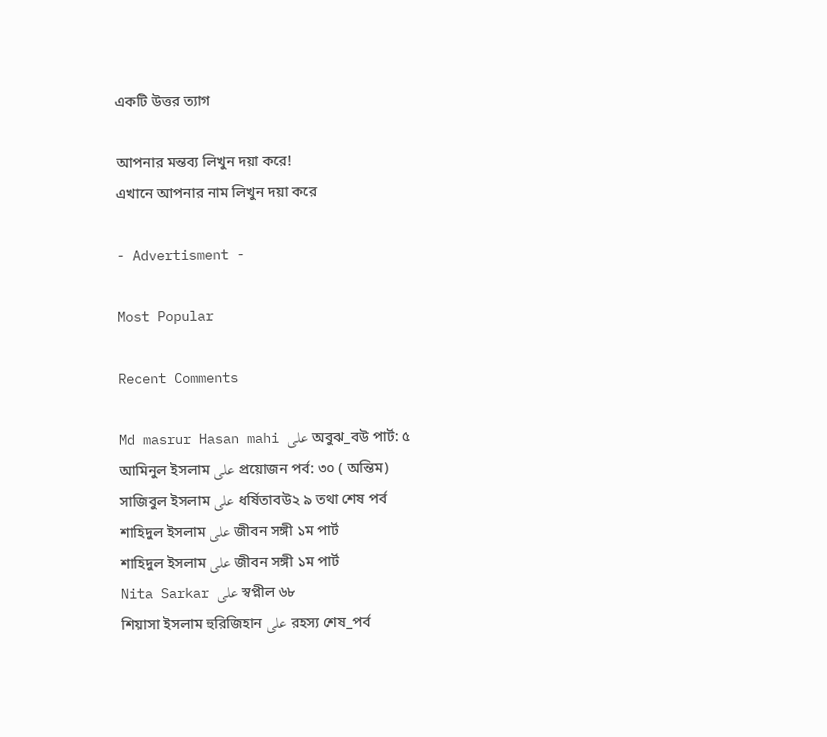একটি উত্তর ত্যাগ

আপনার মন্তব্য লিখুন দয়া করে!
এখানে আপনার নাম লিখুন দয়া করে

- Advertisment -

Most Popular

Recent Comments

Md masrur Hasan mahi على অবুঝ_বউ পার্ট: ৫
আমিনুল ইসলাম على প্রয়োজন পর্ব: ৩০ ( অন্তিম)
সাজিবুল ইসলাম على ধর্ষিতাবউ২ ৯ তথা শেষ পর্ব
শাহিদুল ইসলাম على জীবন সঙ্গী ১ম পার্ট
শাহিদুল ইসলাম على জীবন সঙ্গী ১ম পার্ট
Nita Sarkar على স্বপ্নীল ৬৮
শিয়াসা ইসলাম হুরিজিহান على রহস্য শেষ_পর্ব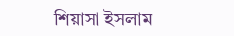শিয়াসা ইসলাম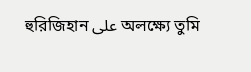হুরিজিহান على অলক্ষ্যে তুমি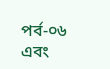পর্ব-০৬ এবং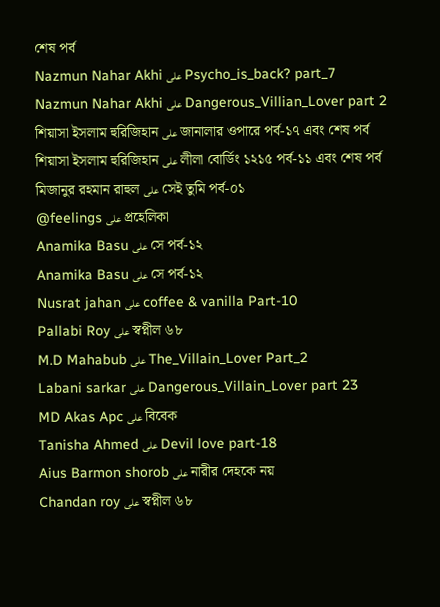শেষ পর্ব
Nazmun Nahar Akhi على Psycho_is_back? part_7
Nazmun Nahar Akhi على Dangerous_Villian_Lover part 2
শিয়াসা ইসলাম হুরিজিহান على জানালার ওপারে পর্ব-১৭ এবং শেষ পর্ব
শিয়াসা ইসলাম হুরিজিহান على লীলা বোর্ডিং ১২১৫ পর্ব-১১ এবং শেষ পর্ব
মিজানুর রহমান রাহুল على সেই তুমি পর্ব-০১
@feelings على প্রহেলিকা
Anamika Basu على সে পর্ব-১২
Anamika Basu على সে পর্ব-১২
Nusrat jahan على coffee & vanilla Part-10
Pallabi Roy على স্বপ্নীল ৬৮
M.D Mahabub على The_Villain_Lover Part_2
Labani sarkar على Dangerous_Villain_Lover part 23
MD Akas Apc على বিবেক
Tanisha Ahmed على Devil love part-18
Aius Barmon shorob على নারীর দেহকে নয়
Chandan roy على স্বপ্নীল ৬৮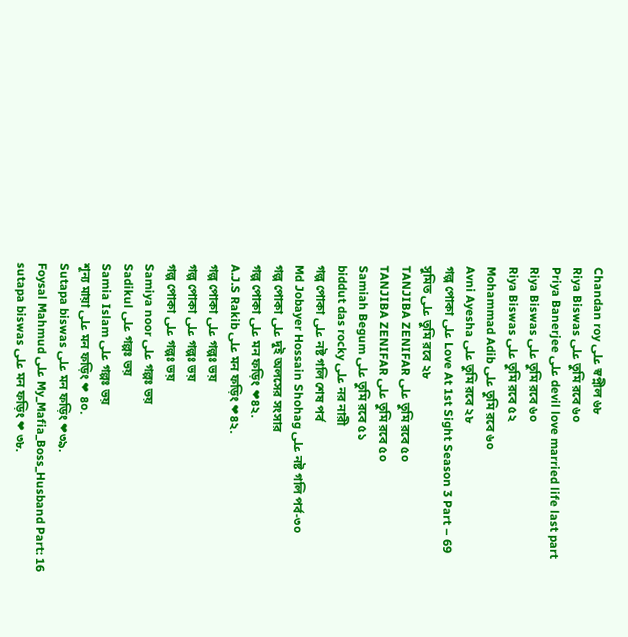Chandan roy على স্বপ্নীল ৬৮
Riya Biswas على তুমি রবে ৬০
Priya Banerjee على devil love married life last part
Riya Biswas على তুমি রবে ৬০
Riya Biswas على তুমি রবে ৫২
Mohammad Adib على তুমি রবে ৬০
Avni Ayesha على তুমি রবে ২৮
গল্প পোকা على Love At 1st Sight Season 3 Part – 69
সুমিত على তুমি রবে ২৮
TANJIBA ZENIFAR على তুমি রবে ৫০
TANJIBA ZENIFAR على তুমি রবে ৫০
Samiah Begum على তুমি রবে ৫১
biddut das rocky على নর নারী
গল্প পোকা على নষ্ট গলি শেষ পর্ব
Md Jobayer Hossain Shohag على নষ্ট গলি পর্ব-৩০
গল্প পোকা على দুই অলসের সংসার
গল্প পোকা على মন ফড়িং ❤৪২.
A.J.S Rakib على মন ফড়িং ❤৪২.
গল্প পোকা على গল্পঃ ভয়
গল্প পোকা على গল্পঃ ভয়
গল্প পোকা على গল্পঃ ভয়
Samiya noor على গল্পঃ ভয়
Sadikul على গল্পঃ ভয়
Samia Islam على গল্পঃ ভয়
শূন্য মায়া على মন ফড়িং ❤ ৪০.
Sutapa biswas على মন ফড়িং ❤৩৯.
Foysal Mahmud على My_Mafia_Boss_Husband Part: 16
sutapa biswas على মন ফড়িং ❤ ৩৮.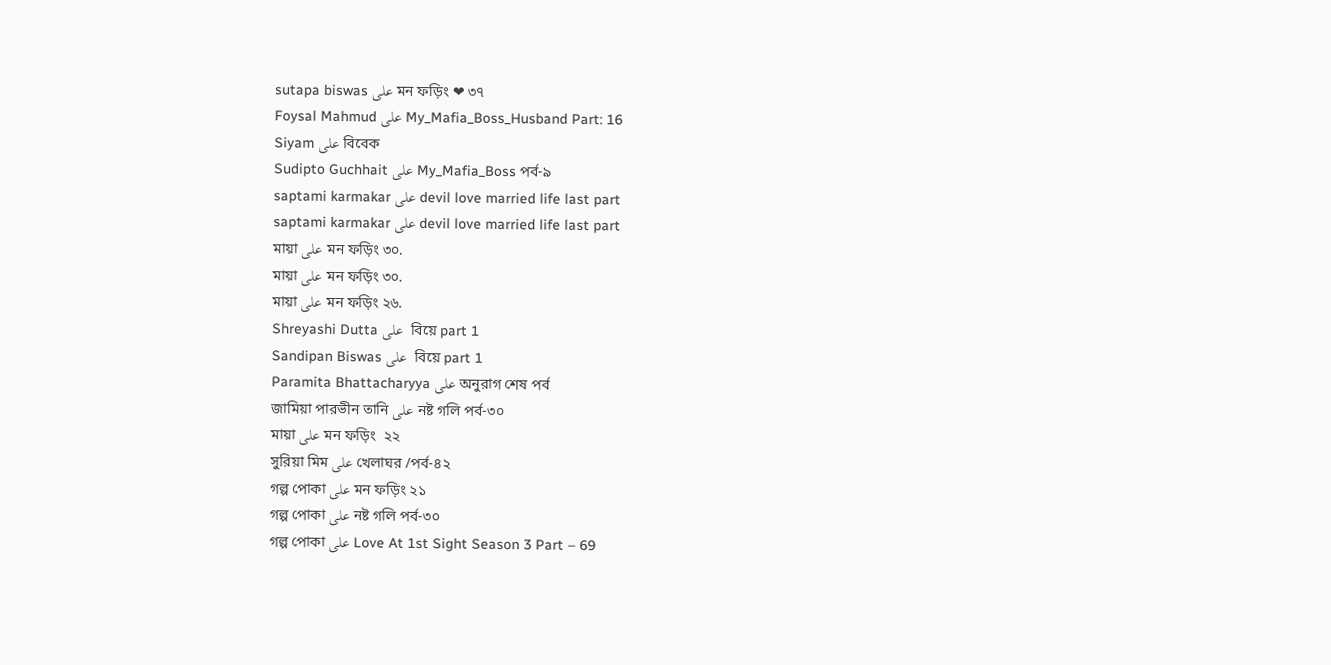sutapa biswas على মন ফড়িং ❤ ৩৭
Foysal Mahmud على My_Mafia_Boss_Husband Part: 16
Siyam على বিবেক
Sudipto Guchhait على My_Mafia_Boss পর্ব-৯
saptami karmakar على devil love married life last part
saptami karmakar على devil love married life last part
মায়া على মন ফড়িং ৩০.
মায়া على মন ফড়িং ৩০.
মায়া على মন ফড়িং ২৬.
Shreyashi Dutta على  বিয়ে part 1
Sandipan Biswas على  বিয়ে part 1
Paramita Bhattacharyya على অনুরাগ শেষ পর্ব
জামিয়া পারভীন তানি على নষ্ট গলি পর্ব-৩০
মায়া على মন ফড়িং  ২২
সুরিয়া মিম على খেলাঘর /পর্ব-৪২
গল্প পোকা على মন ফড়িং ২১
গল্প পোকা على নষ্ট গলি পর্ব-৩০
গল্প পোকা على Love At 1st Sight Season 3 Part – 69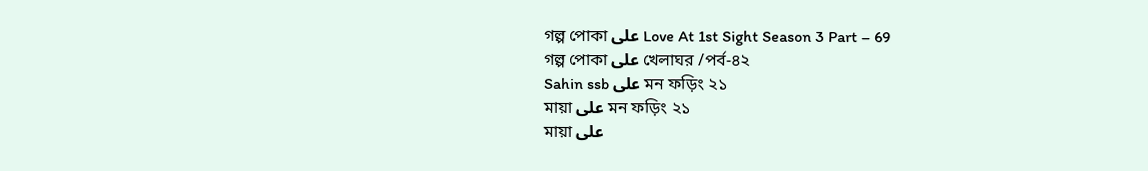গল্প পোকা على Love At 1st Sight Season 3 Part – 69
গল্প পোকা على খেলাঘর /পর্ব-৪২
Sahin ssb على মন ফড়িং ২১
মায়া على মন ফড়িং ২১
মায়া على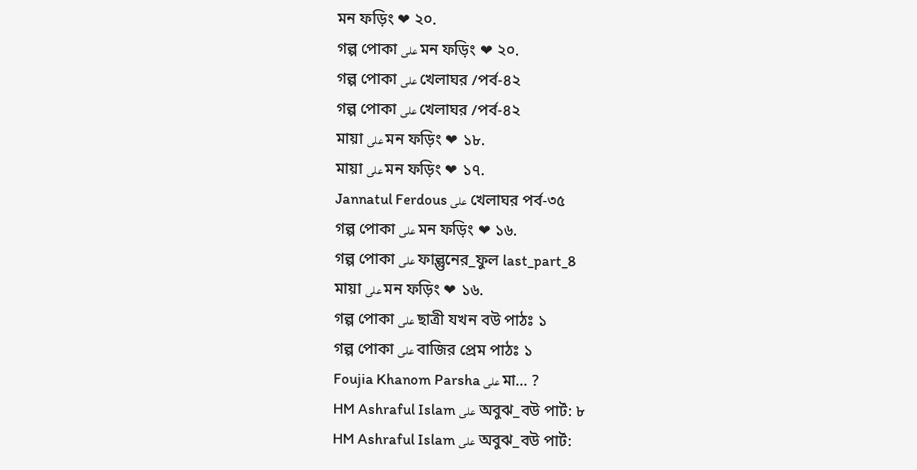মন ফড়িং ❤ ২০.
গল্প পোকা على মন ফড়িং ❤ ২০.
গল্প পোকা على খেলাঘর /পর্ব-৪২
গল্প পোকা على খেলাঘর /পর্ব-৪২
মায়া على মন ফড়িং ❤ ১৮.
মায়া على মন ফড়িং ❤ ১৭.
Jannatul Ferdous على খেলাঘর পর্ব-৩৫
গল্প পোকা على মন ফড়িং ❤ ১৬.
গল্প পোকা على ফাল্গুনের_ফুল last_part_8
মায়া على মন ফড়িং ❤ ১৬.
গল্প পোকা على ছাত্রী যখন বউ পাঠঃ ১
গল্প পোকা على বাজির প্রেম পাঠঃ ১
Foujia Khanom Parsha على মা… ?
HM Ashraful Islam على অবুঝ_বউ পার্ট: ৮
HM Ashraful Islam على অবুঝ_বউ পার্ট: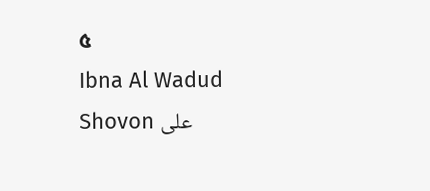৫
Ibna Al Wadud Shovon على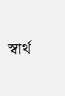স্বার্থ